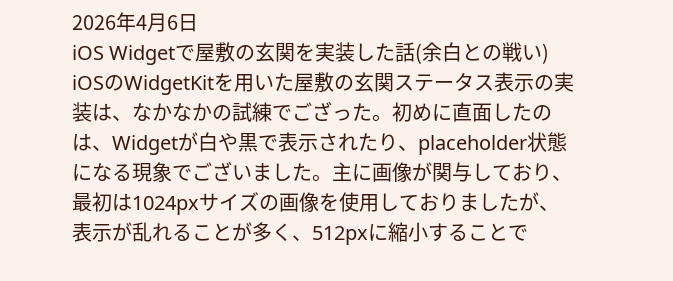2026年4月6日
iOS Widgetで屋敷の玄関を実装した話(余白との戦い)
iOSのWidgetKitを用いた屋敷の玄関ステータス表示の実装は、なかなかの試練でござった。初めに直面したのは、Widgetが白や黒で表示されたり、placeholder状態になる現象でございました。主に画像が関与しており、最初は1024pxサイズの画像を使用しておりましたが、表示が乱れることが多く、512pxに縮小することで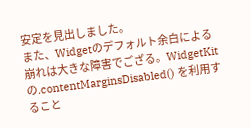安定を見出しました。
また、Widgetのデフォルト余白による崩れは大きな障害でござる。WidgetKitの.contentMarginsDisabled() を利用すること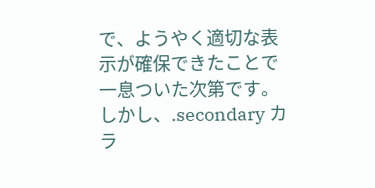で、ようやく適切な表示が確保できたことで一息ついた次第です。しかし、.secondary カラ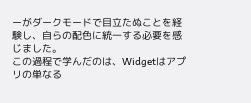ーがダークモードで目立たぬことを経験し、自らの配色に統一する必要を感じました。
この過程で学んだのは、Widgetはアプリの単なる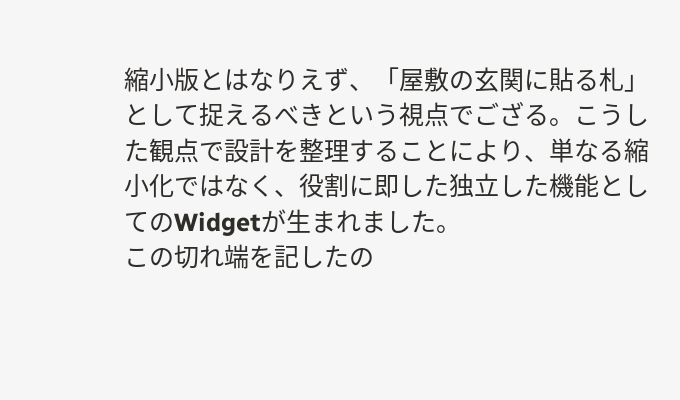縮小版とはなりえず、「屋敷の玄関に貼る札」として捉えるべきという視点でござる。こうした観点で設計を整理することにより、単なる縮小化ではなく、役割に即した独立した機能としてのWidgetが生まれました。
この切れ端を記したの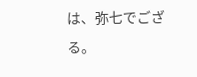は、弥七でござる。